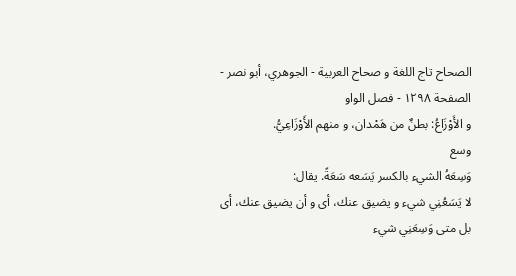الصحاح تاج اللغة و صحاح العربية - الجوهري، أبو نصر - الصفحة ١٢٩٨ - فصل الواو
و الأَوْزَاعُ: بطنٌ من هَمْدان، و منهم الأَوْزَاعِيُّ.
وسع
وَسِعَهُ الشيء بالكسر يَسَعه سَعَةً. يقال:
لا يَسَعُنِي شيء و يضيق عنك، أى و أن يضيق عنك، أى بل متى وَسِعَنِي شيء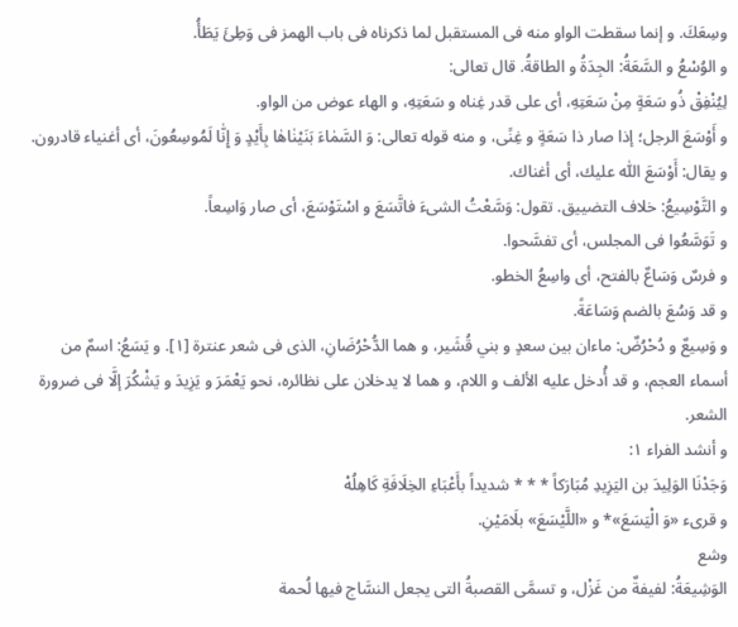وسِعَكَ. و إنما سقطت الواو منه فى المستقبل لما ذكرناه فى باب الهمز فى وَطِئَ يَطَأُ.
و الوُسْعُ و السَّعَةُ: الجِدَةُ و الطاقةُ. قال تعالى:
لِيُنْفِقْ ذُو سَعَةٍ مِنْ سَعَتِهِ، أى على قدر غِناه و سَعَتِهِ، و الهاء عوض من الواو.
و أَوْسَعَ الرجل؛ إذا صار ذا سَعَةٍ و غِنًى، و منه قوله تعالى: وَ السَّمٰاءَ بَنَيْنٰاهٰا بِأَيْدٍ وَ إِنّٰا لَمُوسِعُونَ، أى أغنياء قادرون.
و يقال: أَوْسَعَ اللّٰه عليك، أى أغناك.
و التَّوْسِيعُ: خلاف التضييق. تقول: وَسَّعْتُ الشىءَ فاتَّسَعَ و اسْتَوْسَعَ، أى صار وَاسِعاً.
و تَوَسَّعُوا فى المجلس، أى تفسَّحوا.
و فرسٌ وَسَاعٌ بالفتح، أى واسِعُ الخطو.
و قد وَسُعَ بالضم وَسَاعَةً.
و وَسِيعٌ و دُحْرُضٌ: ماءان بين سعدٍ و بني قُشَير، و هما الدُّحْرُضَانِ، الذى فى شعر عنترة [١]. و يَسَعُ: اسمٌ من أسماء العجم، و قد أُدخل عليه الألف و اللام، و هما لا يدخلان على نظائره، نحو يَعْمَرَ و يَزِيدَ و يَشْكُرَ إلَّا فى ضرورة الشعر.
و أنشد الفراء ١:
وَجَدْنَا الوَلِيدَ بن اليَزِيدِ مُبَارَكاً * * * شديداً بأَعْبَاءِ الخِلَافَةِ كَاهِلُهْ
و قرىء «وَ الْيَسَعَ»* و «اللَّيْسَعَ» بلَامَيْنِ.
وشع
الوَشِيعَةُ: لفيفةٌ من غَزْل، و تسمَّى القصبةُ التى يجعل النسَّاج فيها لُحمة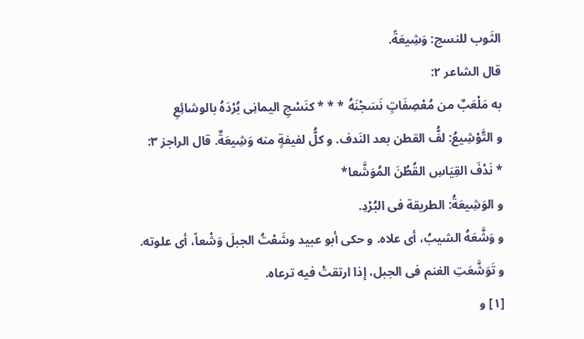الثَوب للنسج: وَشِيعَةً.
قال الشاعر ٢:
به مَلْعَبٌ من مُعْصِفَاتٍ نَسَجْنَهُ * * * كنَسْجِ اليمانِى بُرْدَهُ بالوشائِعِ
و التَّوْشِيعُ: لفُّ القطن بعد النَدف. و كلُّ لفيفةٍ منه وَشِيعَةٌ. قال الراجز ٣:
* نَدْفَ القِيَاسِ القُطُنَ المُوَشَّعا*
و الوَشِيعَةُ: الطريقة فى البُرْدِ.
و وَشَّعَهُ الشيبُ، أى علاه. و حكى أبو عبيد وشَعْتُ الجبلَ وَشْعاً، أى علوته.
و تَوَشَّعَتِ الغنم فى الجبل، إذا ارتقتْ فيه ترعاه.
[١] و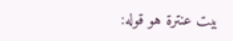بيت عنترة هو قوله: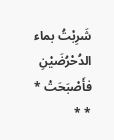شَرِبْتُ بماء الدُحْرُضَيْنِ فأَصْبَحَتْ * * *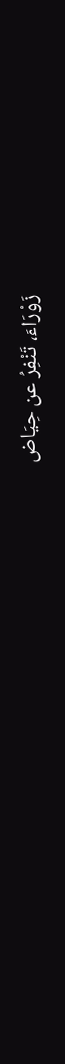زَوْرَاءَ، تَنْفِرُ عن حِيَاض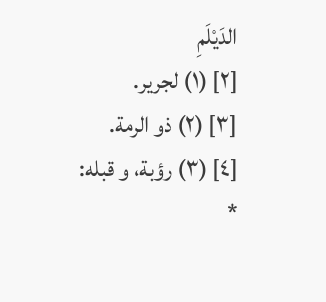الدَيْلَمِ
[٢] (١) لجرير.
[٣] (٢) ذو الرمة.
[٤] (٣) رؤبة، و قبله:
*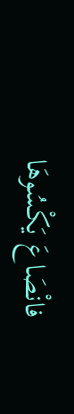فانْصَاعَ يَكْسُوهَا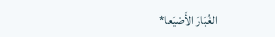الغُبَارَ الأَصْيَعا*